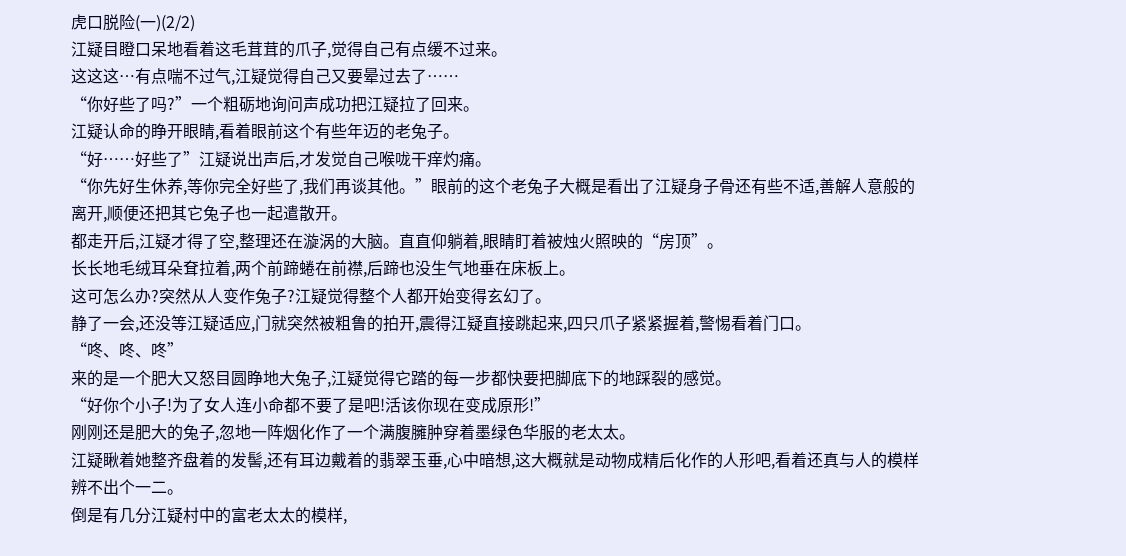虎口脱险(一)(2/2)
江疑目瞪口呆地看着这毛茸茸的爪子,觉得自己有点缓不过来。
这这这…有点喘不过气,江疑觉得自己又要晕过去了……
“你好些了吗?”一个粗砺地询问声成功把江疑拉了回来。
江疑认命的睁开眼睛,看着眼前这个有些年迈的老兔子。
“好……好些了”江疑说出声后,才发觉自己喉咙干痒灼痛。
“你先好生休养,等你完全好些了,我们再谈其他。”眼前的这个老兔子大概是看出了江疑身子骨还有些不适,善解人意般的离开,顺便还把其它兔子也一起遣散开。
都走开后,江疑才得了空,整理还在漩涡的大脑。直直仰躺着,眼睛盯着被烛火照映的“房顶”。
长长地毛绒耳朵耷拉着,两个前蹄蜷在前襟,后蹄也没生气地垂在床板上。
这可怎么办?突然从人变作兔子?江疑觉得整个人都开始变得玄幻了。
静了一会,还没等江疑适应,门就突然被粗鲁的拍开,震得江疑直接跳起来,四只爪子紧紧握着,警惕看着门口。
“咚、咚、咚”
来的是一个肥大又怒目圆睁地大兔子,江疑觉得它踏的每一步都快要把脚底下的地踩裂的感觉。
“好你个小子!为了女人连小命都不要了是吧!活该你现在变成原形!”
刚刚还是肥大的兔子,忽地一阵烟化作了一个满腹臃肿穿着墨绿色华服的老太太。
江疑瞅着她整齐盘着的发髻,还有耳边戴着的翡翠玉垂,心中暗想,这大概就是动物成精后化作的人形吧,看着还真与人的模样辨不出个一二。
倒是有几分江疑村中的富老太太的模样,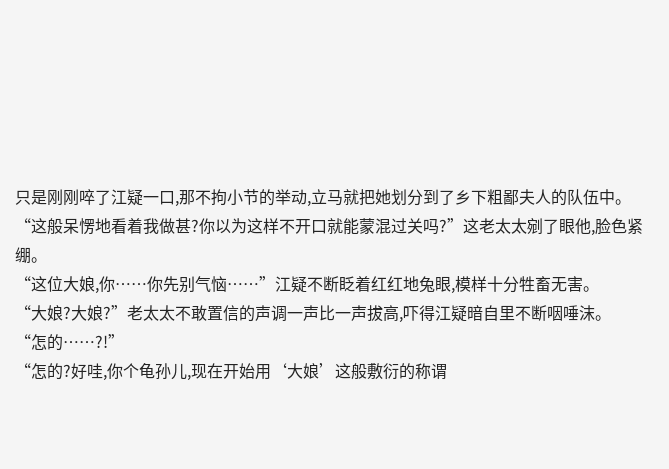只是刚刚啐了江疑一口,那不拘小节的举动,立马就把她划分到了乡下粗鄙夫人的队伍中。
“这般呆愣地看着我做甚?你以为这样不开口就能蒙混过关吗?”这老太太剜了眼他,脸色紧绷。
“这位大娘,你……你先别气恼……”江疑不断眨着红红地兔眼,模样十分牲畜无害。
“大娘?大娘?”老太太不敢置信的声调一声比一声拔高,吓得江疑暗自里不断咽唾沫。
“怎的……?!”
“怎的?好哇,你个龟孙儿,现在开始用‘大娘’这般敷衍的称谓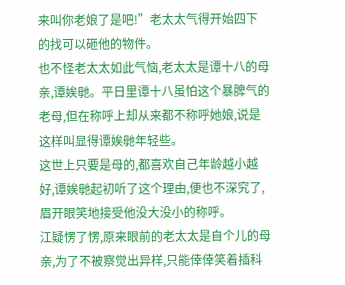来叫你老娘了是吧!”老太太气得开始四下的找可以砸他的物件。
也不怪老太太如此气恼,老太太是谭十八的母亲,谭娭毑。平日里谭十八虽怕这个暴脾气的老母,但在称呼上却从来都不称呼她娘,说是这样叫显得谭娭毑年轻些。
这世上只要是母的,都喜欢自己年龄越小越好,谭娭毑起初听了这个理由,便也不深究了,眉开眼笑地接受他没大没小的称呼。
江疑愣了愣,原来眼前的老太太是自个儿的母亲,为了不被察觉出异样,只能倖倖笑着插科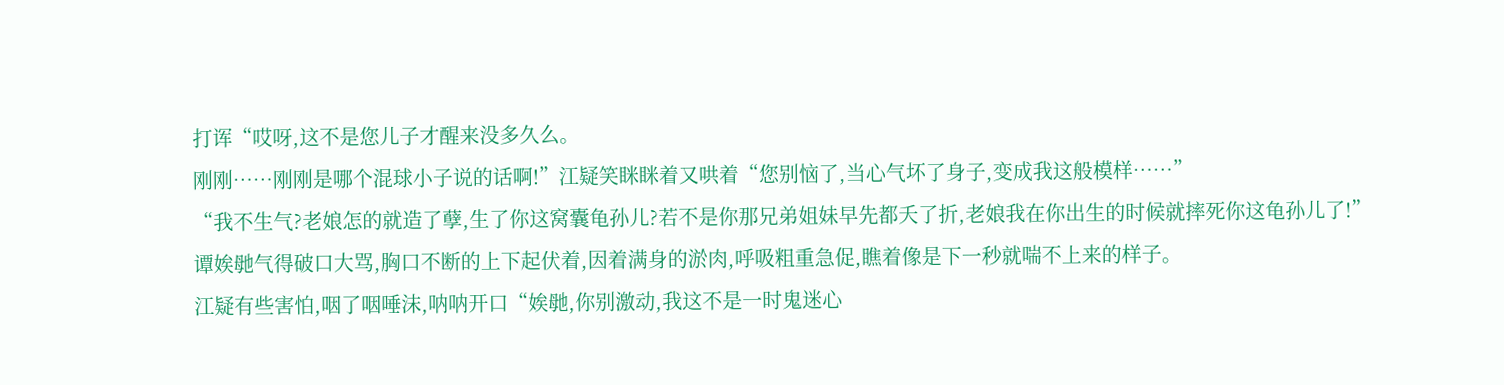打诨“哎呀,这不是您儿子才醒来没多久么。
刚刚……刚刚是哪个混球小子说的话啊!”江疑笑眯眯着又哄着“您别恼了,当心气坏了身子,变成我这般模样……”
“我不生气?老娘怎的就造了孽,生了你这窝囊龟孙儿?若不是你那兄弟姐妹早先都夭了折,老娘我在你出生的时候就摔死你这龟孙儿了!”
谭娭毑气得破口大骂,胸口不断的上下起伏着,因着满身的淤肉,呼吸粗重急促,瞧着像是下一秒就喘不上来的样子。
江疑有些害怕,咽了咽唾沫,呐呐开口“娭毑,你别激动,我这不是一时鬼迷心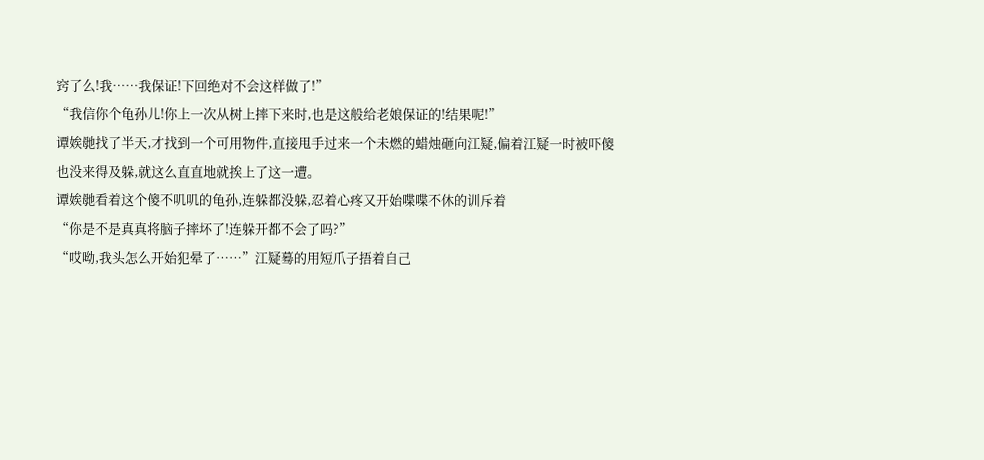窍了么!我……我保证!下回绝对不会这样做了!”
“我信你个龟孙儿!你上一次从树上摔下来时,也是这般给老娘保证的!结果呢!”
谭娭毑找了半天,才找到一个可用物件,直接甩手过来一个未燃的蜡烛砸向江疑,偏着江疑一时被吓傻也没来得及躲,就这么直直地就挨上了这一遭。
谭娭毑看着这个傻不叽叽的龟孙,连躲都没躲,忍着心疼又开始喋喋不休的训斥着
“你是不是真真将脑子摔坏了!连躲开都不会了吗?”
“哎呦,我头怎么开始犯晕了……”江疑蓦的用短爪子捂着自己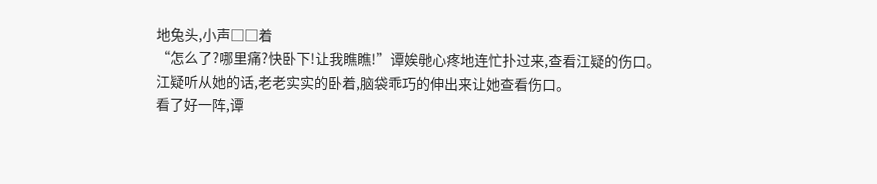地兔头,小声□□着
“怎么了?哪里痛?快卧下!让我瞧瞧!”谭娭毑心疼地连忙扑过来,查看江疑的伤口。
江疑听从她的话,老老实实的卧着,脑袋乖巧的伸出来让她查看伤口。
看了好一阵,谭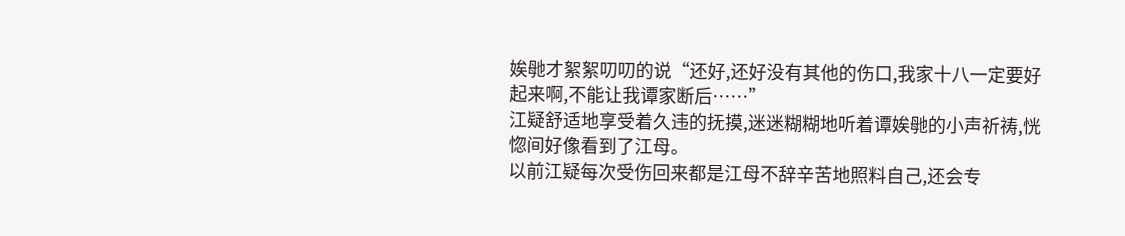娭毑才絮絮叨叨的说“还好,还好没有其他的伤口,我家十八一定要好起来啊,不能让我谭家断后……”
江疑舒适地享受着久违的抚摸,迷迷糊糊地听着谭娭毑的小声祈祷,恍惚间好像看到了江母。
以前江疑每次受伤回来都是江母不辞辛苦地照料自己,还会专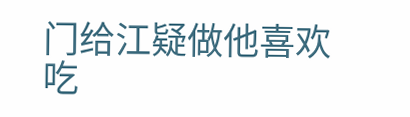门给江疑做他喜欢吃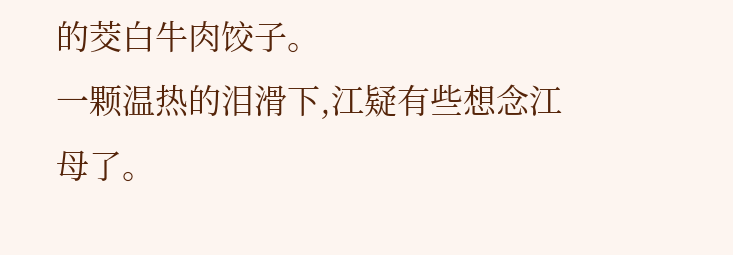的茭白牛肉饺子。
一颗温热的泪滑下,江疑有些想念江母了。